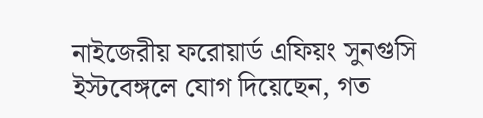নাইজেরীয় ফরোয়ার্ড এফিয়ং সুনগুসি ইস্টবেঙ্গলে যোগ দিয়েছেন, গত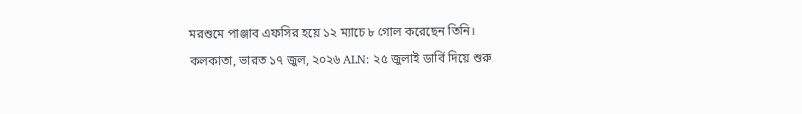মরশুমে পাঞ্জাব এফসির হয়ে ১২ ম্যাচে ৮ গোল করেছেন তিনি।
কলকাতা, ভারত ১৭ জুল, ২০২৬ ALN: ২৫ জুলাই ডার্বি দিয়ে শুরু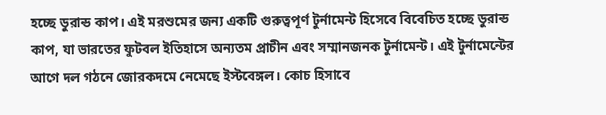হচ্ছে ডুরান্ড কাপ। এই মরশুমের জন্য একটি গুরুত্বপূর্ণ টুর্নামেন্ট হিসেবে বিবেচিত হচ্ছে ডুরান্ড কাপ, যা ভারতের ফুটবল ইতিহাসে অন্যতম প্রাচীন এবং সম্মানজনক টুর্নামেন্ট। এই টুর্নামেন্টের আগে দল গঠনে জোরকদমে নেমেছে ইস্টবেঙ্গল। কোচ হিসাবে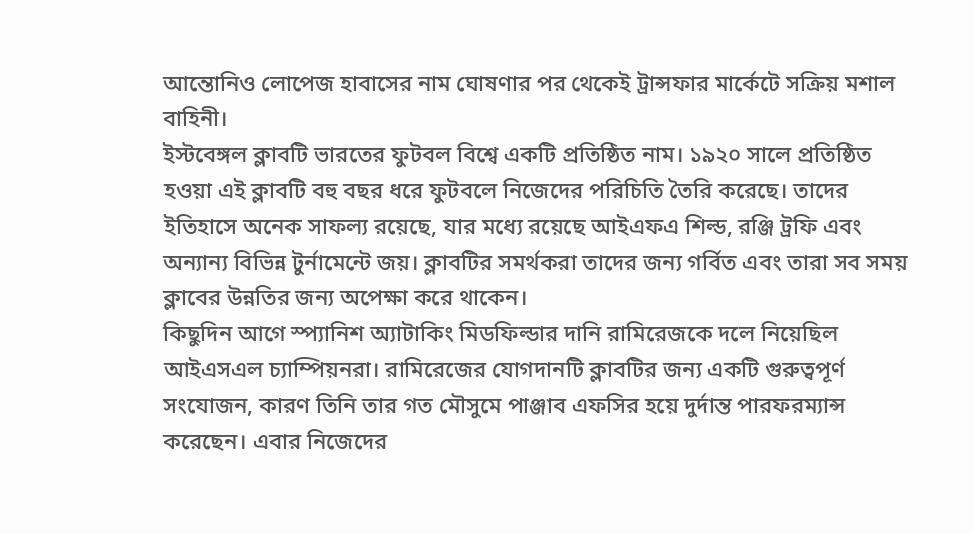আন্তোনিও লোপেজ হাবাসের নাম ঘোষণার পর থেকেই ট্রান্সফার মার্কেটে সক্রিয় মশাল বাহিনী।
ইস্টবেঙ্গল ক্লাবটি ভারতের ফুটবল বিশ্বে একটি প্রতিষ্ঠিত নাম। ১৯২০ সালে প্রতিষ্ঠিত হওয়া এই ক্লাবটি বহু বছর ধরে ফুটবলে নিজেদের পরিচিতি তৈরি করেছে। তাদের ইতিহাসে অনেক সাফল্য রয়েছে, যার মধ্যে রয়েছে আইএফএ শিল্ড, রঞ্জি ট্রফি এবং অন্যান্য বিভিন্ন টুর্নামেন্টে জয়। ক্লাবটির সমর্থকরা তাদের জন্য গর্বিত এবং তারা সব সময় ক্লাবের উন্নতির জন্য অপেক্ষা করে থাকেন।
কিছুদিন আগে স্প্যানিশ অ্যাটাকিং মিডফিল্ডার দানি রামিরেজকে দলে নিয়েছিল আইএসএল চ্যাম্পিয়নরা। রামিরেজের যোগদানটি ক্লাবটির জন্য একটি গুরুত্বপূর্ণ সংযোজন, কারণ তিনি তার গত মৌসুমে পাঞ্জাব এফসির হয়ে দুর্দান্ত পারফরম্যান্স করেছেন। এবার নিজেদের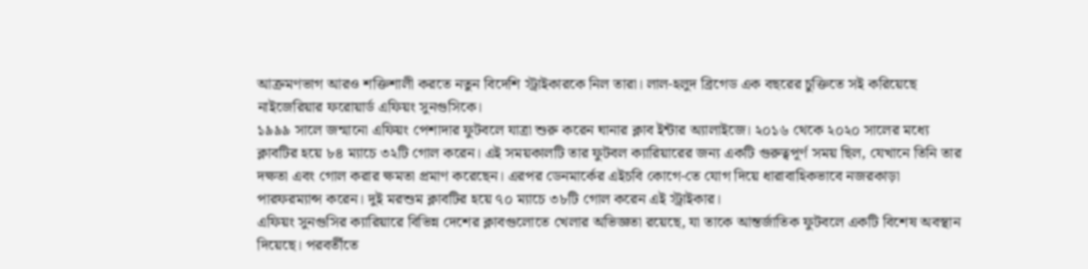আক্রমণভাগ আরও শক্তিশালী করতে নতুন বিদেশি স্ট্রাইকারকে নিল তারা। লাল-হলুদ ব্রিগেড এক বছরের চুক্তিতে সই করিয়েছে নাইজেরিয়ার ফরোয়ার্ড এফিয়ং সুনগুসিকে।
১৯৯৯ সালে জন্মানো এফিয়ং পেশাদার ফুটবলে যাত্রা শুরু করেন ঘানার ক্লাব ইন্টার অ্যালাইজে। ২০১৬ থেকে ২০২০ সালের মধ্যে ক্লাবটির হয়ে ৮৪ ম্যাচে ৩২টি গোল করেন। এই সময়কালটি তার ফুটবল ক্যারিয়ারের জন্য একটি গুরুত্বপূর্ণ সময় ছিল, যেখানে তিনি তার দক্ষতা এবং গোল করার ক্ষমতা প্রমাণ করেছেন। এরপর ডেনমার্কের এইচবি কোগে-তে যোগ দিয়ে ধারাবাহিকভাবে নজরকাড়া পারফরম্যান্স করেন। দুই মরশুম ক্লাবটির হয়ে ৭০ ম্যাচে ৩৮টি গোল করেন এই স্ট্রাইকার।
এফিয়ং সুনগুসির ক্যারিয়ারে বিভিন্ন দেশের ক্লাবগুলোতে খেলার অভিজ্ঞতা রয়েছে, যা তাকে আন্তর্জাতিক ফুটবলে একটি বিশেষ অবস্থান দিয়েছে। পরবর্তীতে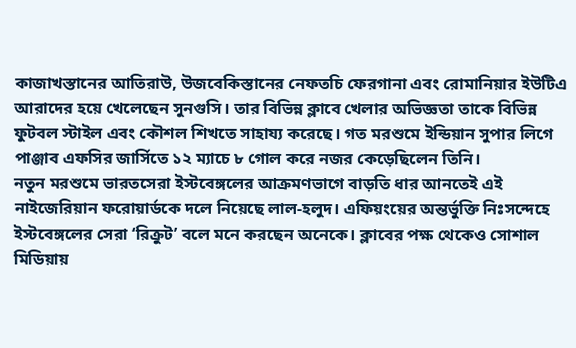কাজাখস্তানের আতিরাউ, উজবেকিস্তানের নেফতচি ফেরগানা এবং রোমানিয়ার ইউটিএ আরাদের হয়ে খেলেছেন সুনগুসি। তার বিভিন্ন ক্লাবে খেলার অভিজ্ঞতা তাকে বিভিন্ন ফুটবল স্টাইল এবং কৌশল শিখতে সাহায্য করেছে। গত মরশুমে ইন্ডিয়ান সুপার লিগে পাঞ্জাব এফসির জার্সিতে ১২ ম্যাচে ৮ গোল করে নজর কেড়েছিলেন তিনি।
নতুন মরশুমে ভারতসেরা ইস্টবেঙ্গলের আক্রমণভাগে বাড়তি ধার আনতেই এই নাইজেরিয়ান ফরোয়ার্ডকে দলে নিয়েছে লাল-হলুদ। এফিয়ংয়ের অন্তর্ভুক্তি নিঃসন্দেহে ইস্টবেঙ্গলের সেরা ‘রিক্রুট’ বলে মনে করছেন অনেকে। ক্লাবের পক্ষ থেকেও সোশাল মিডিয়ায়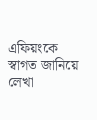এফিয়ংকে স্বাগত জানিয়ে লেখা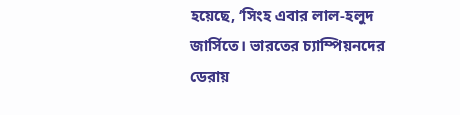হয়েছে, ‘সিংহ এবার লাল-হলুদ জার্সিতে। ভারতের চ্যাম্পিয়নদের ডেরায়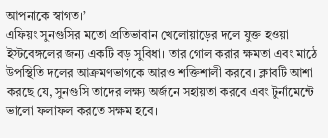আপনাকে স্বাগত।’
এফিয়ং সুনগুসির মতো প্রতিভাবান খেলোয়াড়ের দলে যুক্ত হওয়া ইস্টবেঙ্গলের জন্য একটি বড় সুবিধা। তার গোল করার ক্ষমতা এবং মাঠে উপস্থিতি দলের আক্রমণভাগকে আরও শক্তিশালী করবে। ক্লাবটি আশা করছে যে, সুনগুসি তাদের লক্ষ্য অর্জনে সহায়তা করবে এবং টুর্নামেন্টে ভালো ফলাফল করতে সক্ষম হবে।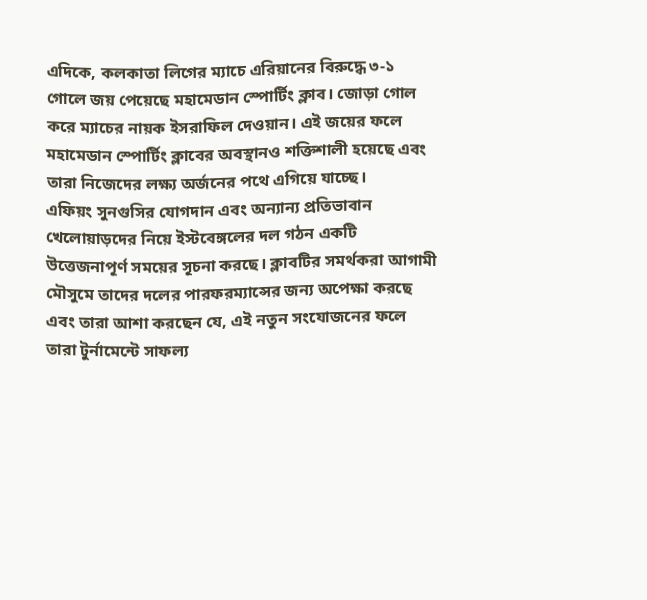এদিকে, কলকাতা লিগের ম্যাচে এরিয়ানের বিরুদ্ধে ৩-১ গোলে জয় পেয়েছে মহামেডান স্পোর্টিং ক্লাব। জোড়া গোল করে ম্যাচের নায়ক ইসরাফিল দেওয়ান। এই জয়ের ফলে মহামেডান স্পোর্টিং ক্লাবের অবস্থানও শক্তিশালী হয়েছে এবং তারা নিজেদের লক্ষ্য অর্জনের পথে এগিয়ে যাচ্ছে।
এফিয়ং সুনগুসির যোগদান এবং অন্যান্য প্রতিভাবান খেলোয়াড়দের নিয়ে ইস্টবেঙ্গলের দল গঠন একটি উত্তেজনাপূর্ণ সময়ের সূচনা করছে। ক্লাবটির সমর্থকরা আগামী মৌসুমে তাদের দলের পারফরম্যান্সের জন্য অপেক্ষা করছে এবং তারা আশা করছেন যে, এই নতুন সংযোজনের ফলে তারা টুর্নামেন্টে সাফল্য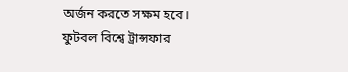অর্জন করতে সক্ষম হবে।
ফুটবল বিশ্বে ট্রান্সফার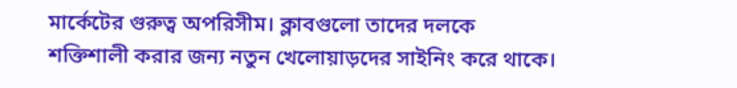মার্কেটের গুরুত্ব অপরিসীম। ক্লাবগুলো তাদের দলকে শক্তিশালী করার জন্য নতুন খেলোয়াড়দের সাইনিং করে থাকে।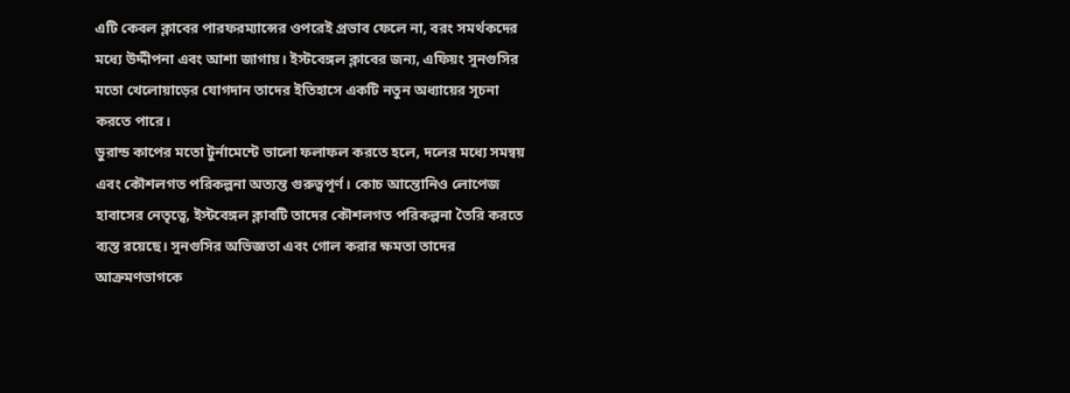এটি কেবল ক্লাবের পারফরম্যান্সের ওপরেই প্রভাব ফেলে না, বরং সমর্থকদের মধ্যে উদ্দীপনা এবং আশা জাগায়। ইস্টবেঙ্গল ক্লাবের জন্য, এফিয়ং সুনগুসির মতো খেলোয়াড়ের যোগদান তাদের ইতিহাসে একটি নতুন অধ্যায়ের সূচনা করতে পারে।
ডুরান্ড কাপের মতো টুর্নামেন্টে ভালো ফলাফল করতে হলে, দলের মধ্যে সমন্বয় এবং কৌশলগত পরিকল্পনা অত্যন্ত গুরুত্বপূর্ণ। কোচ আন্তোনিও লোপেজ হাবাসের নেতৃত্বে, ইস্টবেঙ্গল ক্লাবটি তাদের কৌশলগত পরিকল্পনা তৈরি করতে ব্যস্ত রয়েছে। সুনগুসির অভিজ্ঞতা এবং গোল করার ক্ষমতা তাদের আক্রমণভাগকে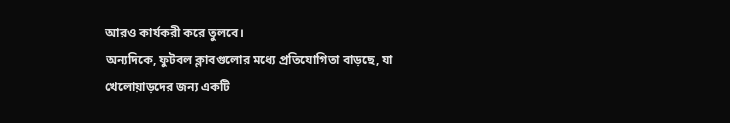আরও কার্যকরী করে তুলবে।
অন্যদিকে, ফুটবল ক্লাবগুলোর মধ্যে প্রতিযোগিতা বাড়ছে, যা খেলোয়াড়দের জন্য একটি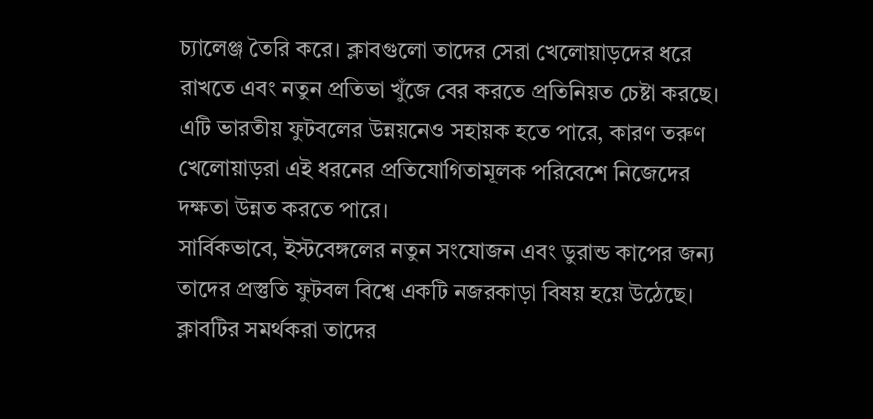চ্যালেঞ্জ তৈরি করে। ক্লাবগুলো তাদের সেরা খেলোয়াড়দের ধরে রাখতে এবং নতুন প্রতিভা খুঁজে বের করতে প্রতিনিয়ত চেষ্টা করছে। এটি ভারতীয় ফুটবলের উন্নয়নেও সহায়ক হতে পারে, কারণ তরুণ খেলোয়াড়রা এই ধরনের প্রতিযোগিতামূলক পরিবেশে নিজেদের দক্ষতা উন্নত করতে পারে।
সার্বিকভাবে, ইস্টবেঙ্গলের নতুন সংযোজন এবং ডুরান্ড কাপের জন্য তাদের প্রস্তুতি ফুটবল বিশ্বে একটি নজরকাড়া বিষয় হয়ে উঠেছে। ক্লাবটির সমর্থকরা তাদের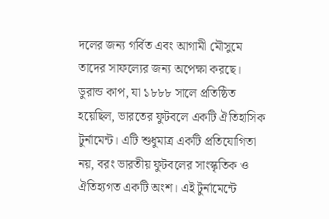দলের জন্য গর্বিত এবং আগামী মৌসুমে তাদের সাফল্যের জন্য অপেক্ষা করছে।
ডুরান্ড কাপ, যা ১৮৮৮ সালে প্রতিষ্ঠিত হয়েছিল, ভারতের ফুটবলে একটি ঐতিহাসিক টুর্নামেন্ট। এটি শুধুমাত্র একটি প্রতিযোগিতা নয়, বরং ভারতীয় ফুটবলের সাংস্কৃতিক ও ঐতিহ্যগত একটি অংশ। এই টুর্নামেন্টে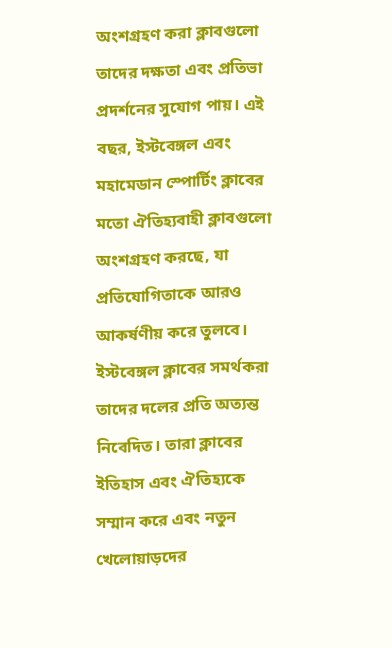অংশগ্রহণ করা ক্লাবগুলো তাদের দক্ষতা এবং প্রতিভা প্রদর্শনের সুযোগ পায়। এই বছর, ইস্টবেঙ্গল এবং মহামেডান স্পোর্টিং ক্লাবের মতো ঐতিহ্যবাহী ক্লাবগুলো অংশগ্রহণ করছে, যা প্রতিযোগিতাকে আরও আকর্ষণীয় করে তুলবে।
ইস্টবেঙ্গল ক্লাবের সমর্থকরা তাদের দলের প্রতি অত্যন্ত নিবেদিত। তারা ক্লাবের ইতিহাস এবং ঐতিহ্যকে সম্মান করে এবং নতুন খেলোয়াড়দের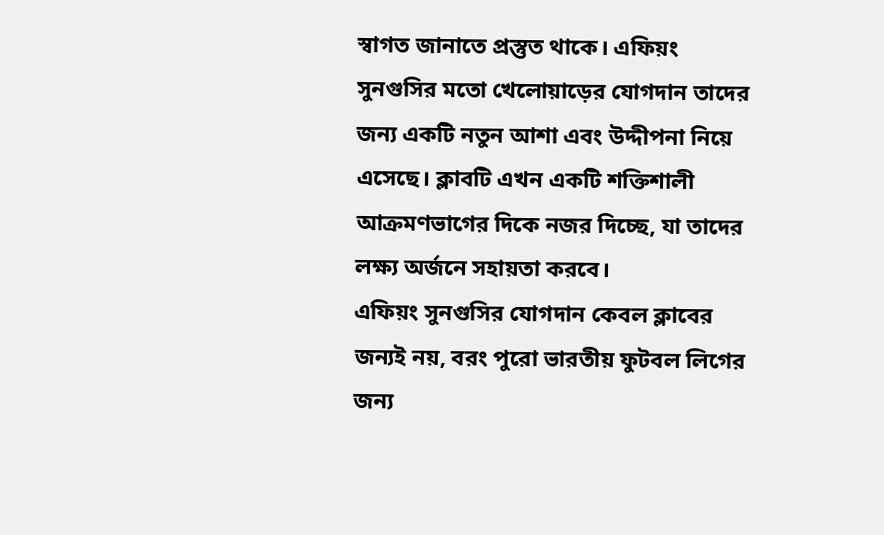স্বাগত জানাতে প্রস্তুত থাকে। এফিয়ং সুনগুসির মতো খেলোয়াড়ের যোগদান তাদের জন্য একটি নতুন আশা এবং উদ্দীপনা নিয়ে এসেছে। ক্লাবটি এখন একটি শক্তিশালী আক্রমণভাগের দিকে নজর দিচ্ছে, যা তাদের লক্ষ্য অর্জনে সহায়তা করবে।
এফিয়ং সুনগুসির যোগদান কেবল ক্লাবের জন্যই নয়, বরং পুরো ভারতীয় ফুটবল লিগের জন্য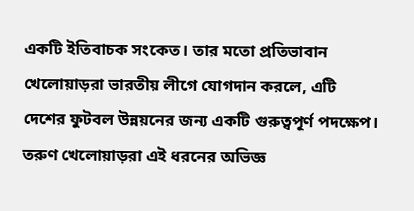একটি ইতিবাচক সংকেত। তার মতো প্রতিভাবান খেলোয়াড়রা ভারতীয় লীগে যোগদান করলে, এটি দেশের ফুটবল উন্নয়নের জন্য একটি গুরুত্বপূর্ণ পদক্ষেপ। তরুণ খেলোয়াড়রা এই ধরনের অভিজ্ঞ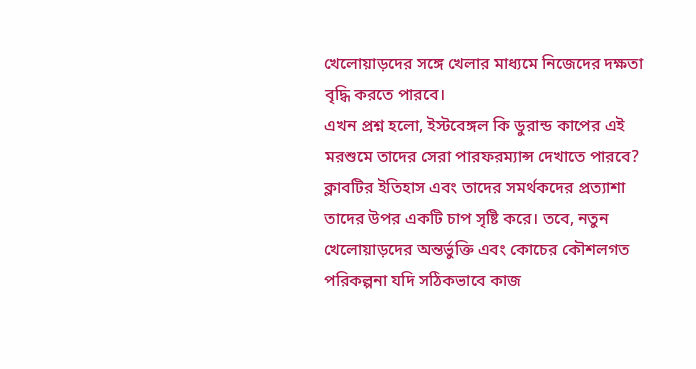খেলোয়াড়দের সঙ্গে খেলার মাধ্যমে নিজেদের দক্ষতা বৃদ্ধি করতে পারবে।
এখন প্রশ্ন হলো, ইস্টবেঙ্গল কি ডুরান্ড কাপের এই মরশুমে তাদের সেরা পারফরম্যান্স দেখাতে পারবে? ক্লাবটির ইতিহাস এবং তাদের সমর্থকদের প্রত্যাশা তাদের উপর একটি চাপ সৃষ্টি করে। তবে, নতুন খেলোয়াড়দের অন্তর্ভুক্তি এবং কোচের কৌশলগত পরিকল্পনা যদি সঠিকভাবে কাজ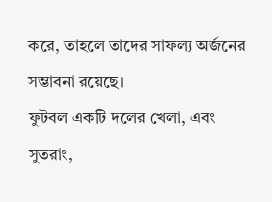করে, তাহলে তাদের সাফল্য অর্জনের সম্ভাবনা রয়েছে।
ফুটবল একটি দলের খেলা, এবং সুতরাং,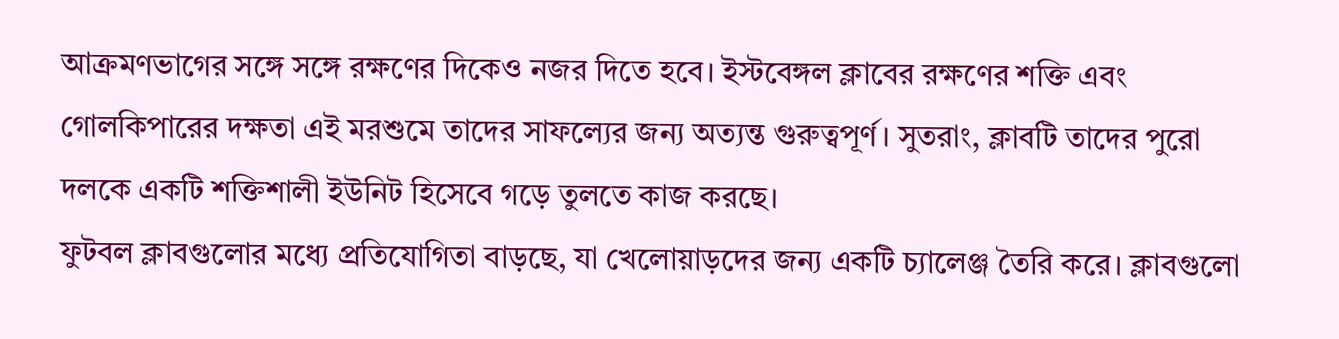আক্রমণভাগের সঙ্গে সঙ্গে রক্ষণের দিকেও নজর দিতে হবে। ইস্টবেঙ্গল ক্লাবের রক্ষণের শক্তি এবং গোলকিপারের দক্ষতা এই মরশুমে তাদের সাফল্যের জন্য অত্যন্ত গুরুত্বপূর্ণ। সুতরাং, ক্লাবটি তাদের পুরো দলকে একটি শক্তিশালী ইউনিট হিসেবে গড়ে তুলতে কাজ করছে।
ফুটবল ক্লাবগুলোর মধ্যে প্রতিযোগিতা বাড়ছে, যা খেলোয়াড়দের জন্য একটি চ্যালেঞ্জ তৈরি করে। ক্লাবগুলো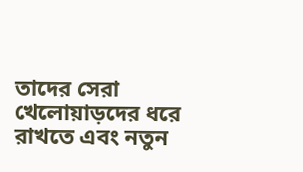তাদের সেরা খেলোয়াড়দের ধরে রাখতে এবং নতুন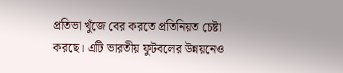প্রতিভা খুঁজে বের করতে প্রতিনিয়ত চেষ্টা করছে। এটি ভারতীয় ফুটবলের উন্নয়নেও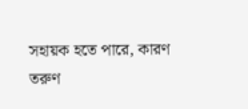সহায়ক হতে পারে, কারণ তরুণ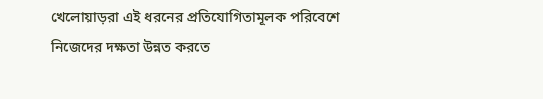খেলোয়াড়রা এই ধরনের প্রতিযোগিতামূলক পরিবেশে নিজেদের দক্ষতা উন্নত করতে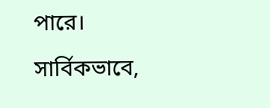পারে।
সার্বিকভাবে,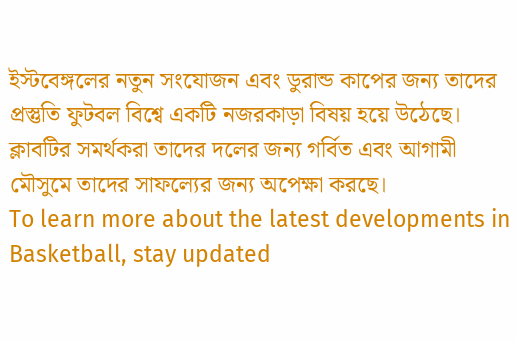ইস্টবেঙ্গলের নতুন সংযোজন এবং ডুরান্ড কাপের জন্য তাদের প্রস্তুতি ফুটবল বিশ্বে একটি নজরকাড়া বিষয় হয়ে উঠেছে। ক্লাবটির সমর্থকরা তাদের দলের জন্য গর্বিত এবং আগামী মৌসুমে তাদের সাফল্যের জন্য অপেক্ষা করছে।
To learn more about the latest developments in Basketball, stay updated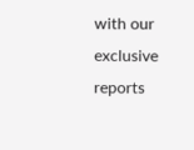with our exclusive reports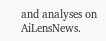and analyses on AiLensNews.